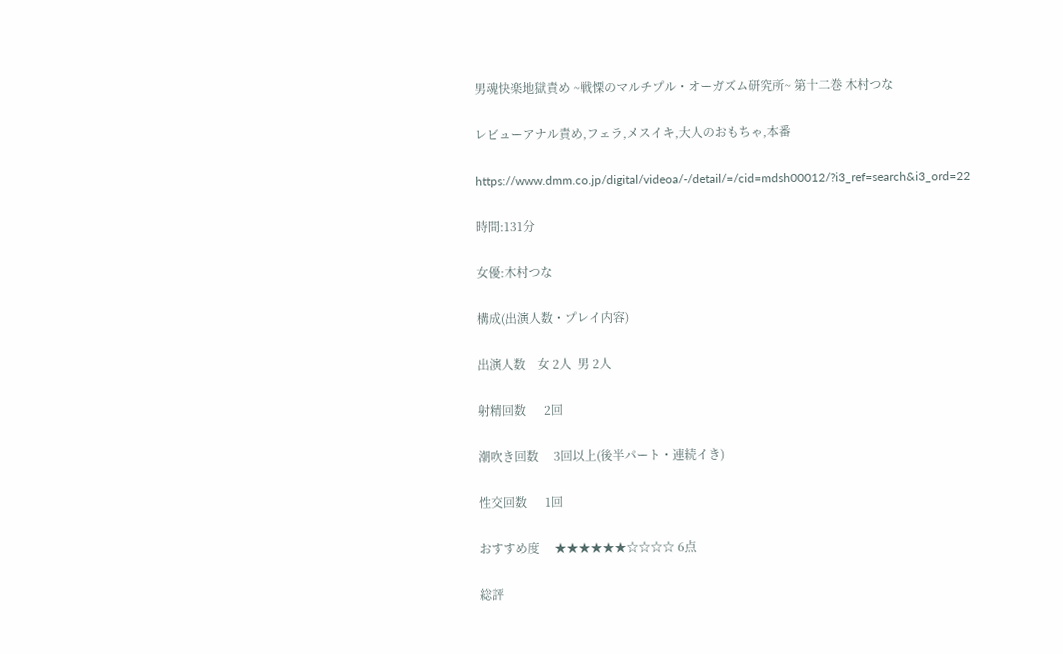男魂快楽地獄責め ~戦慄のマルチプル・オーガズム研究所~ 第十二巻 木村つな

レビューアナル責め,フェラ,メスイキ,大人のおもちゃ,本番

https://www.dmm.co.jp/digital/videoa/-/detail/=/cid=mdsh00012/?i3_ref=search&i3_ord=22

時間:131分

女優:木村つな

構成(出演人数・プレイ内容)

出演人数    女 2人  男 2人

射精回数      2回

潮吹き回数     3回以上(後半パート・連続イき)

性交回数      1回

おすすめ度     ★★★★★★☆☆☆☆ 6点

総評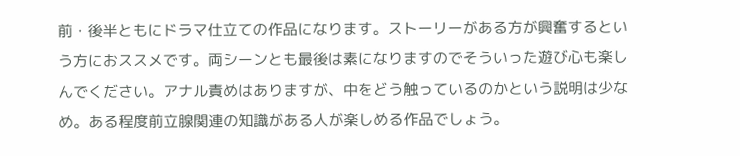前・後半ともにドラマ仕立ての作品になります。ストーリーがある方が興奮するという方におススメです。両シーンとも最後は素になりますのでそういった遊び心も楽しんでください。アナル責めはありますが、中をどう触っているのかという説明は少なめ。ある程度前立腺関連の知識がある人が楽しめる作品でしょう。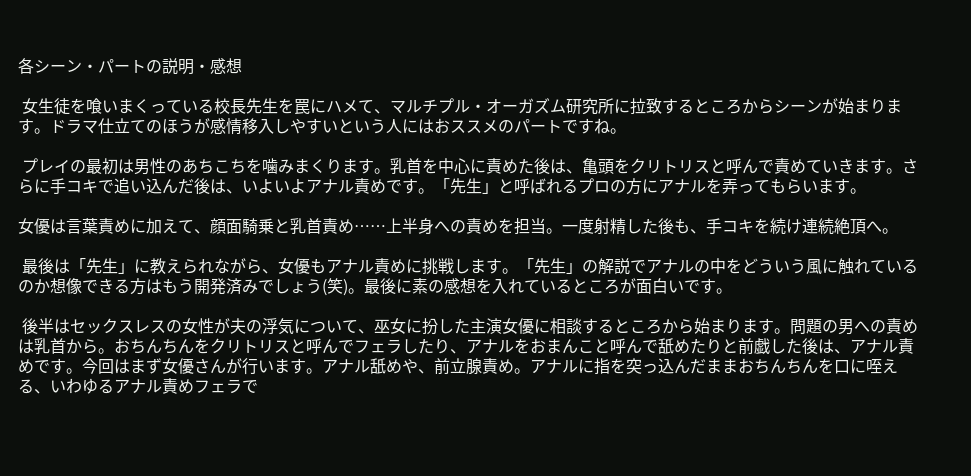各シーン・パートの説明・感想

 女生徒を喰いまくっている校長先生を罠にハメて、マルチプル・オーガズム研究所に拉致するところからシーンが始まります。ドラマ仕立てのほうが感情移入しやすいという人にはおススメのパートですね。

 プレイの最初は男性のあちこちを噛みまくります。乳首を中心に責めた後は、亀頭をクリトリスと呼んで責めていきます。さらに手コキで追い込んだ後は、いよいよアナル責めです。「先生」と呼ばれるプロの方にアナルを弄ってもらいます。

女優は言葉責めに加えて、顔面騎乗と乳首責め……上半身への責めを担当。一度射精した後も、手コキを続け連続絶頂へ。

 最後は「先生」に教えられながら、女優もアナル責めに挑戦します。「先生」の解説でアナルの中をどういう風に触れているのか想像できる方はもう開発済みでしょう(笑)。最後に素の感想を入れているところが面白いです。

 後半はセックスレスの女性が夫の浮気について、巫女に扮した主演女優に相談するところから始まります。問題の男への責めは乳首から。おちんちんをクリトリスと呼んでフェラしたり、アナルをおまんこと呼んで舐めたりと前戯した後は、アナル責めです。今回はまず女優さんが行います。アナル舐めや、前立腺責め。アナルに指を突っ込んだままおちんちんを口に咥える、いわゆるアナル責めフェラで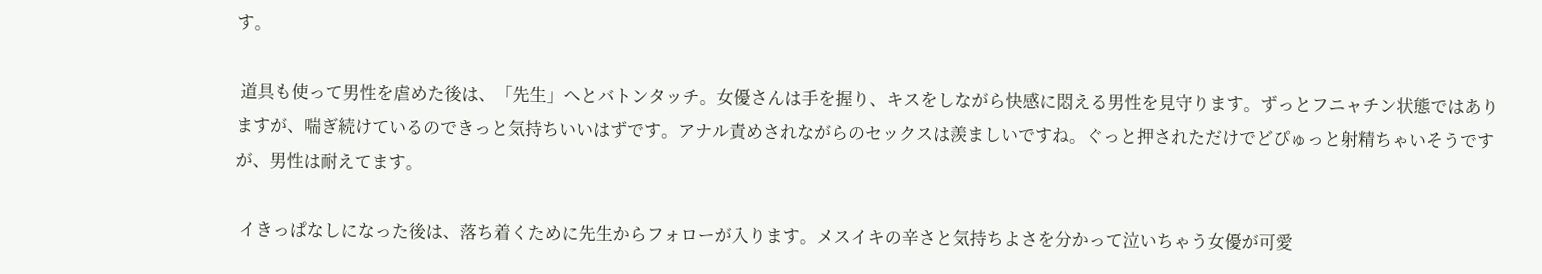す。

 道具も使って男性を虐めた後は、「先生」へとバトンタッチ。女優さんは手を握り、キスをしながら快感に悶える男性を見守ります。ずっとフニャチン状態ではありますが、喘ぎ続けているのできっと気持ちいいはずです。アナル責めされながらのセックスは羨ましいですね。ぐっと押されただけでどぴゅっと射精ちゃいそうですが、男性は耐えてます。

 イきっぱなしになった後は、落ち着くために先生からフォローが入ります。メスイキの辛さと気持ちよさを分かって泣いちゃう女優が可愛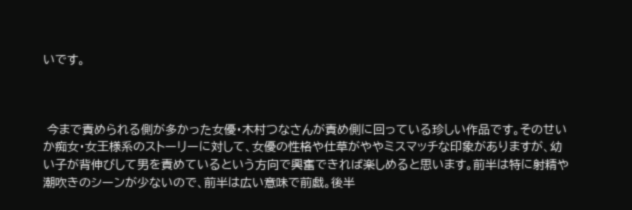いです。



 今まで責められる側が多かった女優・木村つなさんが責め側に回っている珍しい作品です。そのせいか痴女・女王様系のストーリーに対して、女優の性格や仕草がややミスマッチな印象がありますが、幼い子が背伸びして男を責めているという方向で興奮できれば楽しめると思います。前半は特に射精や潮吹きのシーンが少ないので、前半は広い意味で前戯。後半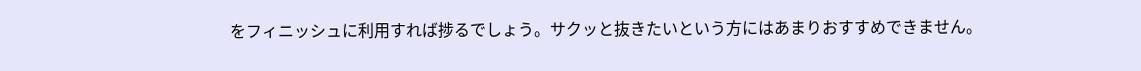をフィニッシュに利用すれば捗るでしょう。サクッと抜きたいという方にはあまりおすすめできません。